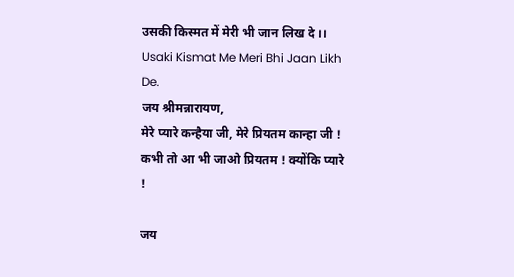उसकी किस्मत में मेरी भी जान लिख दे ।। Usaki Kismat Me Meri Bhi Jaan Likh De.
जय श्रीमन्नारायण,
मेरे प्यारे कन्हैया जी, मेरे प्रियतम कान्हा जी !
कभी तो आ भी जाओ प्रियतम ! क्योंकि प्यारे !

जय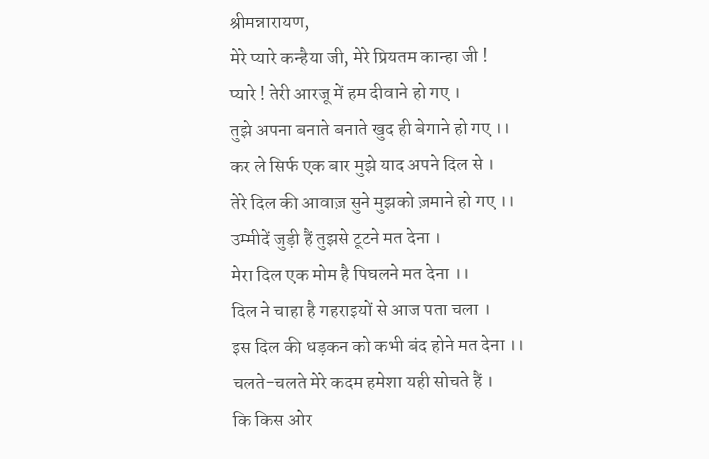श्रीमन्नारायण,
मेरे प्यारे कन्हैया जी, मेरे प्रियतम कान्हा जी !
प्यारे ! तेरी आरजू में हम दीवाने हो गए ।
तुझे अपना बनाते बनाते खुद ही बेगाने हो गए ।।
कर ले सिर्फ एक बार मुझे याद अपने दिल से ।
तेरे दिल की आवाज़ सुने मुझको ज़माने हो गए ।।
उम्मीदें जुड़ी हैं तुझसे टूटने मत देना ।
मेरा दिल एक मोम है पिघलने मत देना ।।
दिल ने चाहा है गहराइयों से आज पता चला ।
इस दिल की धड़कन को कभी बंद होने मत देना ।।
चलते-चलते मेरे कदम हमेशा यही सोचते हैं ।
कि किस ओर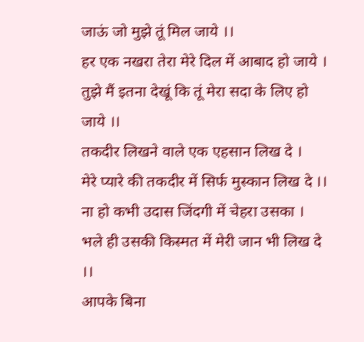जाऊं जो मुझे तूं मिल जाये ।।
हर एक नखरा तेरा मेरे दिल में आबाद हो जाये ।
तुझे मैं इतना देखूं कि तूं मेरा सदा के लिए हो जाये ।।
तकदीर लिखने वाले एक एहसान लिख दे ।
मेरे प्यारे की तकदीर में सिर्फ मुस्कान लिख दे ।।
ना हो कभी उदास जिंदगी में चेहरा उसका ।
भले ही उसकी किस्मत में मेरी जान भी लिख दे ।।
आपके बिना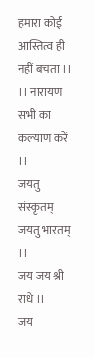हमारा कोई आस्तित्व ही नहीं बचता ।।
।। नारायण सभी का कल्याण करें ।।
जयतु संस्कृतम् जयतु भारतम् ।।
जय जय श्री राधे ।।
जय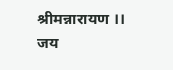श्रीमन्नारायण ।।
जय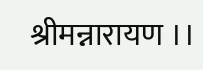श्रीमन्नारायण ।।